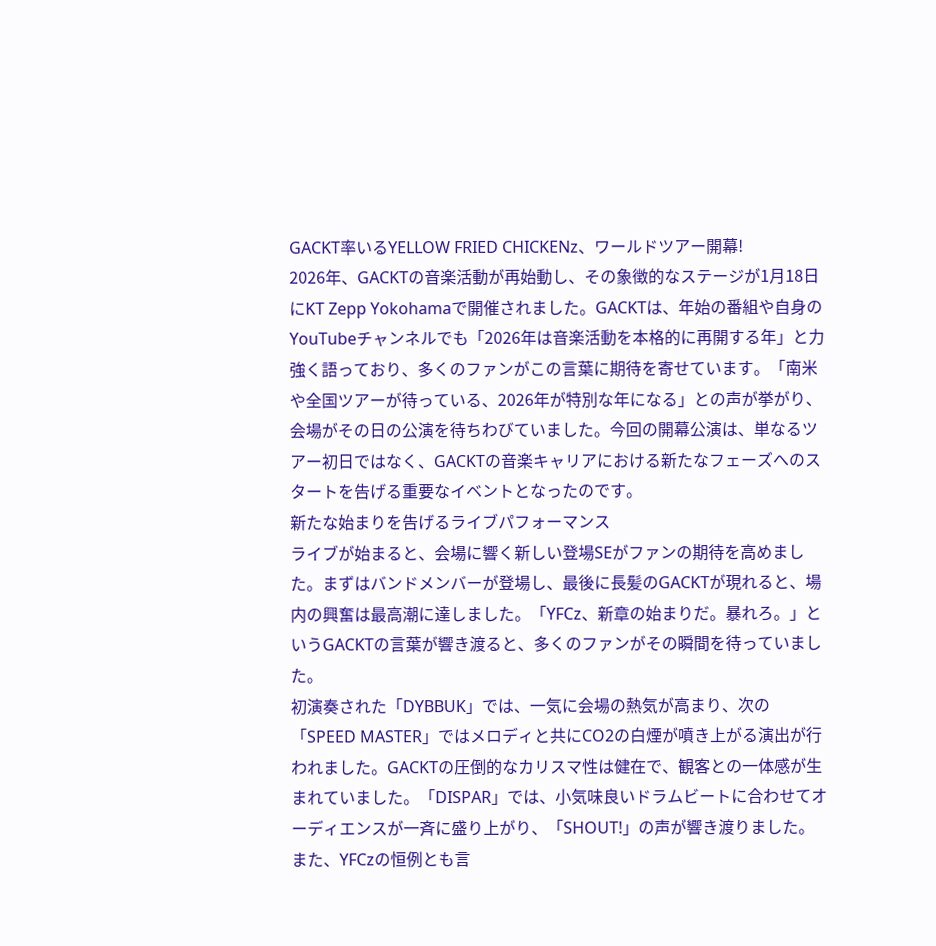GACKT率いるYELLOW FRIED CHICKENz、ワールドツアー開幕!
2026年、GACKTの音楽活動が再始動し、その象徴的なステージが1月18日にKT Zepp Yokohamaで開催されました。GACKTは、年始の番組や自身のYouTubeチャンネルでも「2026年は音楽活動を本格的に再開する年」と力強く語っており、多くのファンがこの言葉に期待を寄せています。「南米や全国ツアーが待っている、2026年が特別な年になる」との声が挙がり、会場がその日の公演を待ちわびていました。今回の開幕公演は、単なるツアー初日ではなく、GACKTの音楽キャリアにおける新たなフェーズへのスタートを告げる重要なイベントとなったのです。
新たな始まりを告げるライブパフォーマンス
ライブが始まると、会場に響く新しい登場SEがファンの期待を高めました。まずはバンドメンバーが登場し、最後に長髪のGACKTが現れると、場内の興奮は最高潮に達しました。「YFCz、新章の始まりだ。暴れろ。」というGACKTの言葉が響き渡ると、多くのファンがその瞬間を待っていました。
初演奏された「DYBBUK」では、一気に会場の熱気が高まり、次の「SPEED MASTER」ではメロディと共にCO2の白煙が噴き上がる演出が行われました。GACKTの圧倒的なカリスマ性は健在で、観客との一体感が生まれていました。「DISPAR」では、小気味良いドラムビートに合わせてオーディエンスが一斉に盛り上がり、「SHOUT!」の声が響き渡りました。また、YFCzの恒例とも言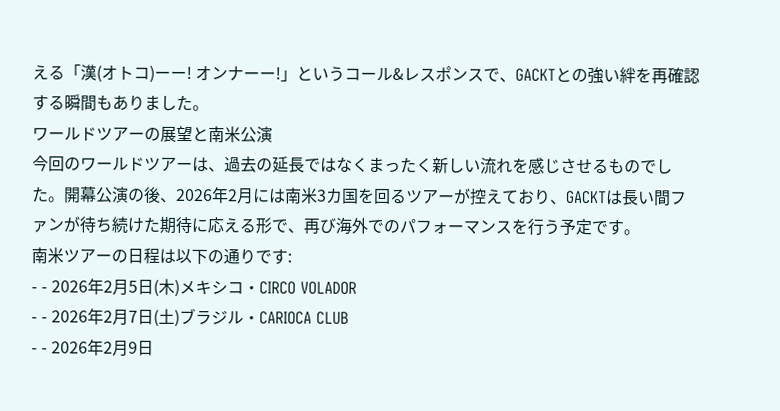える「漢(オトコ)ーー! オンナーー!」というコール&レスポンスで、GACKTとの強い絆を再確認する瞬間もありました。
ワールドツアーの展望と南米公演
今回のワールドツアーは、過去の延長ではなくまったく新しい流れを感じさせるものでした。開幕公演の後、2026年2月には南米3カ国を回るツアーが控えており、GACKTは長い間ファンが待ち続けた期待に応える形で、再び海外でのパフォーマンスを行う予定です。
南米ツアーの日程は以下の通りです:
- - 2026年2月5日(木)メキシコ・CIRCO VOLADOR
- - 2026年2月7日(土)ブラジル・CARIOCA CLUB
- - 2026年2月9日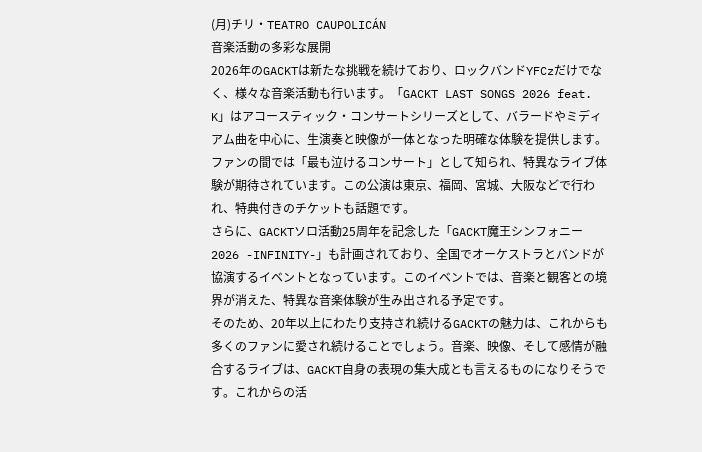(月)チリ・TEATRO CAUPOLICÁN
音楽活動の多彩な展開
2026年のGACKTは新たな挑戦を続けており、ロックバンドYFCzだけでなく、様々な音楽活動も行います。「GACKT LAST SONGS 2026 feat. K」はアコースティック・コンサートシリーズとして、バラードやミディアム曲を中心に、生演奏と映像が一体となった明確な体験を提供します。ファンの間では「最も泣けるコンサート」として知られ、特異なライブ体験が期待されています。この公演は東京、福岡、宮城、大阪などで行われ、特典付きのチケットも話題です。
さらに、GACKTソロ活動25周年を記念した「GACKT魔王シンフォニー 2026 -INFINITY-」も計画されており、全国でオーケストラとバンドが協演するイベントとなっています。このイベントでは、音楽と観客との境界が消えた、特異な音楽体験が生み出される予定です。
そのため、20年以上にわたり支持され続けるGACKTの魅力は、これからも多くのファンに愛され続けることでしょう。音楽、映像、そして感情が融合するライブは、GACKT自身の表現の集大成とも言えるものになりそうです。これからの活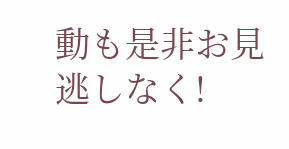動も是非お見逃しなく!